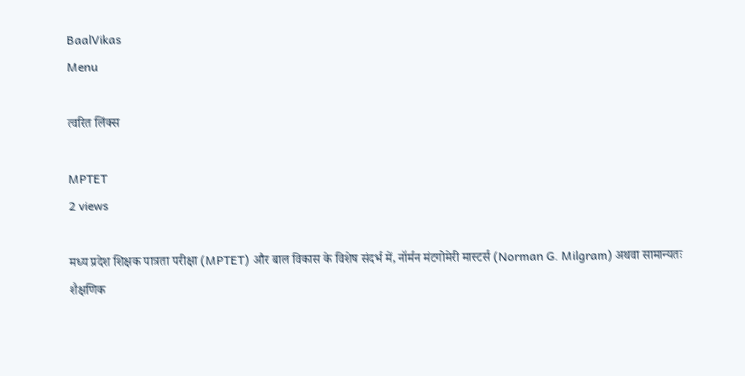BaalVikas
Menu

त्वरित लिंक्स

MPTET
2 views

मध्य प्रदेश शिक्षक पात्रता परीक्षा (MPTET) और बाल विकास के विशेष संदर्भ में, नॉर्मन मंटगोमेरी मास्टर्स (Norman G. Milgram) अथवा सामान्यतः शैक्षणिक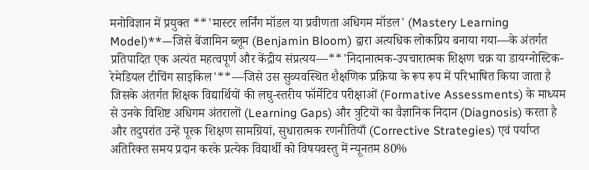मनोविज्ञान में प्रयुक्त **'मास्टर लर्निंग मॉडल या प्रवीणता अधिगम मॉडल' (Mastery Learning Model)**—जिसे बेंजामिन ब्लूम (Benjamin Bloom) द्वारा अत्यधिक लोकप्रिय बनाया गया—के अंतर्गत प्रतिपादित एक अत्यंत महत्वपूर्ण और केंद्रीय संप्रत्यय—**'निदानात्मक-उपचारात्मक शिक्षण चक्र या डायग्नोस्टिक-रेमेडियल टीचिंग साइकिल'**—जिसे उस सुव्यवस्थित शैक्षणिक प्रक्रिया के रूप रूप में परिभाषित किया जाता है जिसके अंतर्गत शिक्षक विद्यार्थियों की लघु-स्तरीय फॉर्मेटिव परीक्षाओं (Formative Assessments) के माध्यम से उनके विशिष्ट अधिगम अंतरालों (Learning Gaps) और त्रुटियों का वैज्ञानिक निदान (Diagnosis) करता है और तदुपरांत उन्हें पूरक शिक्षण सामग्रियां, सुधारात्मक रणनीतियाँ (Corrective Strategies) एवं पर्याप्त अतिरिक्त समय प्रदान करके प्रत्येक विद्यार्थी को विषयवस्तु में न्यूनतम 80%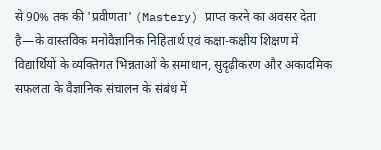से 90% तक की 'प्रवीणता' (Mastery) प्राप्त करने का अवसर देता है—के वास्तविक मनोवैज्ञानिक निहितार्थ एवं कक्षा-कक्षीय शिक्षण में विद्यार्थियों के व्यक्तिगत भिन्नताओं के समाधान, सुदृढ़ीकरण और अकादमिक सफलता के वैज्ञानिक संचालन के संबंध में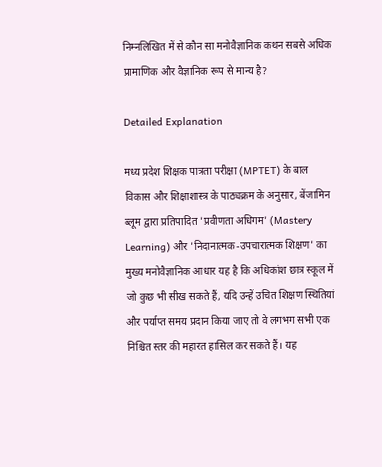निम्नलिखित में से कौन सा मनोवैज्ञानिक कथन सबसे अधिक प्रामाणिक और वैज्ञानिक रूप से मान्य है?

Detailed Explanation

मध्य प्रदेश शिक्षक पात्रता परीक्षा (MPTET) के बाल विकास और शिक्षाशास्त्र के पाठ्यक्रम के अनुसार, बेंजामिन ब्लूम द्वारा प्रतिपादित 'प्रवीणता अधिगम' (Mastery Learning) और 'निदानात्मक-उपचारात्मक शिक्षण' का मुख्य मनोवैज्ञानिक आधार यह है कि अधिकांश छात्र स्कूल में जो कुछ भी सीख सकते हैं, यदि उन्हें उचित शिक्षण स्थितियां और पर्याप्त समय प्रदान किया जाए तो वे लगभग सभी एक निश्चित स्तर की महारत हासिल कर सकते हैं। यह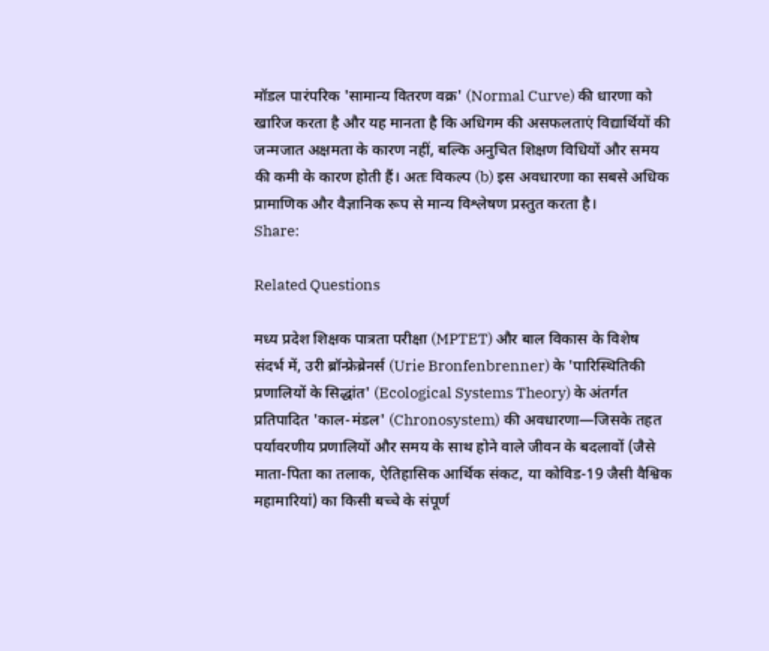मॉडल पारंपरिक 'सामान्य वितरण वक्र' (Normal Curve) की धारणा को खारिज करता है और यह मानता है कि अधिगम की असफलताएं विद्यार्थियों की जन्मजात अक्षमता के कारण नहीं, बल्कि अनुचित शिक्षण विधियों और समय की कमी के कारण होती हैं। अतः विकल्प (b) इस अवधारणा का सबसे अधिक प्रामाणिक और वैज्ञानिक रूप से मान्य विश्लेषण प्रस्तुत करता है।
Share:

Related Questions

मध्य प्रदेश शिक्षक पात्रता परीक्षा (MPTET) और बाल विकास के विशेष संदर्भ में, उरी ब्रॉन्फ्रेब्रेनर्स (Urie Bronfenbrenner) के 'पारिस्थितिकी प्रणालियों के सिद्धांत' (Ecological Systems Theory) के अंतर्गत प्रतिपादित 'काल-मंडल' (Chronosystem) की अवधारणा—जिसके तहत पर्यावरणीय प्रणालियों और समय के साथ होने वाले जीवन के बदलावों (जैसे माता-पिता का तलाक, ऐतिहासिक आर्थिक संकट, या कोविड-19 जैसी वैश्विक महामारियां) का किसी बच्चे के संपूर्ण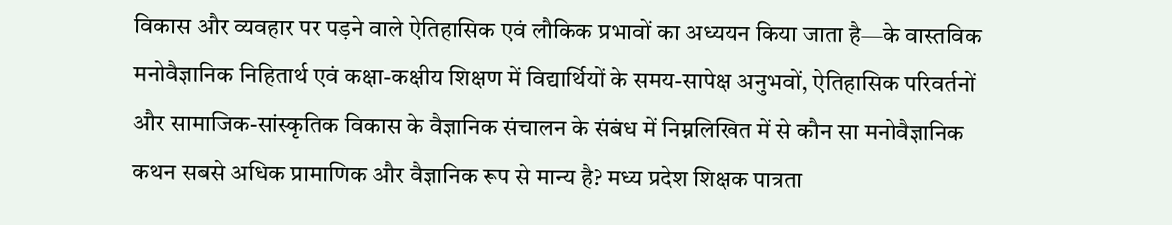विकास और व्यवहार पर पड़ने वाले ऐतिहासिक एवं लौकिक प्रभावों का अध्ययन किया जाता है—के वास्तविक मनोवैज्ञानिक निहितार्थ एवं कक्षा-कक्षीय शिक्षण में विद्यार्थियों के समय-सापेक्ष अनुभवों, ऐतिहासिक परिवर्तनों और सामाजिक-सांस्कृतिक विकास के वैज्ञानिक संचालन के संबंध में निम्नलिखित में से कौन सा मनोवैज्ञानिक कथन सबसे अधिक प्रामाणिक और वैज्ञानिक रूप से मान्य है? मध्य प्रदेश शिक्षक पात्रता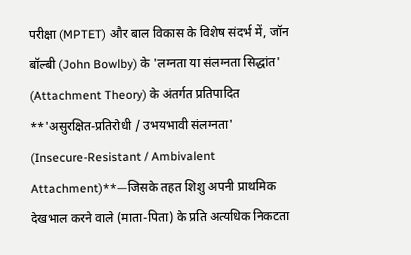परीक्षा (MPTET) और बाल विकास के विशेष संदर्भ में, जॉन बॉल्बी (John Bowlby) के 'लग्नता या संलग्नता सिद्धांत' (Attachment Theory) के अंतर्गत प्रतिपादित **'असुरक्षित-प्रतिरोधी / उभयभावी संलग्नता' (Insecure-Resistant / Ambivalent Attachment)**—जिसके तहत शिशु अपनी प्राथमिक देखभाल करने वाले (माता-पिता) के प्रति अत्यधिक निकटता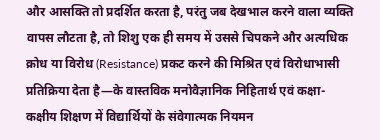और आसक्ति तो प्रदर्शित करता है, परंतु जब देखभाल करने वाला व्यक्ति वापस लौटता है, तो शिशु एक ही समय में उससे चिपकने और अत्यधिक क्रोध या विरोध (Resistance) प्रकट करने की मिश्रित एवं विरोधाभासी प्रतिक्रिया देता है—के वास्तविक मनोवैज्ञानिक निहितार्थ एवं कक्षा-कक्षीय शिक्षण में विद्यार्थियों के संवेगात्मक नियमन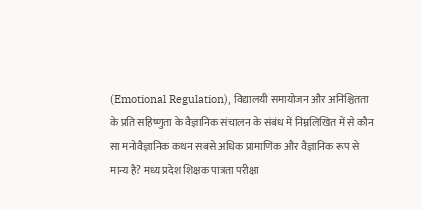(Emotional Regulation), विद्यालयी समायोजन और अनिश्चितता के प्रति सहिष्णुता के वैज्ञानिक संचालन के संबंध में निम्नलिखित में से कौन सा मनोवैज्ञानिक कथन सबसे अधिक प्रामाणिक और वैज्ञानिक रूप से मान्य है? मध्य प्रदेश शिक्षक पात्रता परीक्षा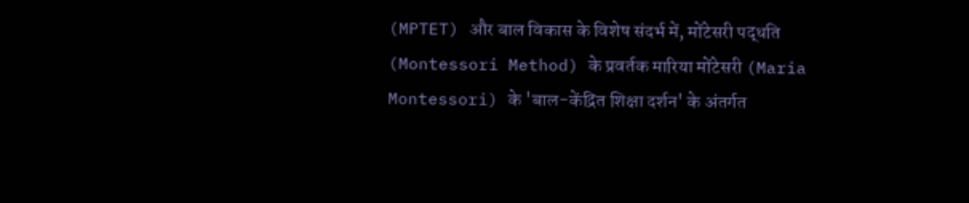(MPTET) और बाल विकास के विशेष संदर्भ में, मोंटेसरी पद्धति (Montessori Method) के प्रवर्तक मारिया मोंटेसरी (Maria Montessori) के 'बाल-केंद्रित शिक्षा दर्शन' के अंतर्गत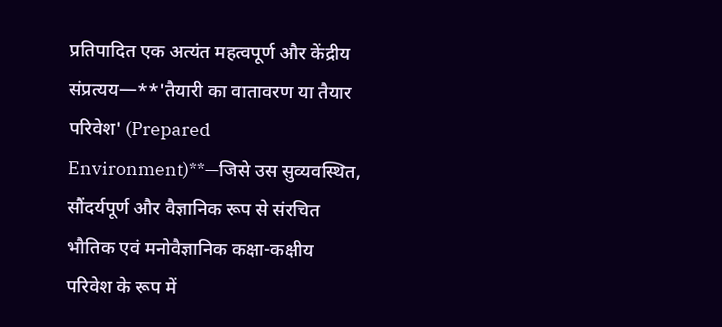प्रतिपादित एक अत्यंत महत्वपूर्ण और केंद्रीय संप्रत्यय—**'तैयारी का वातावरण या तैयार परिवेश' (Prepared Environment)**—जिसे उस सुव्यवस्थित, सौंदर्यपूर्ण और वैज्ञानिक रूप से संरचित भौतिक एवं मनोवैज्ञानिक कक्षा-कक्षीय परिवेश के रूप में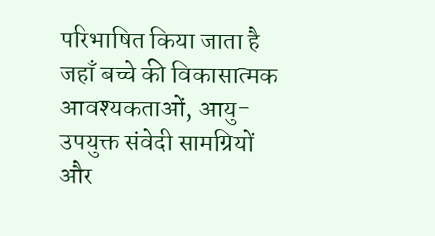परिभाषित किया जाता है जहाँ बच्चे की विकासात्मक आवश्यकताओं, आयु-उपयुक्त संवेदी सामग्रियों और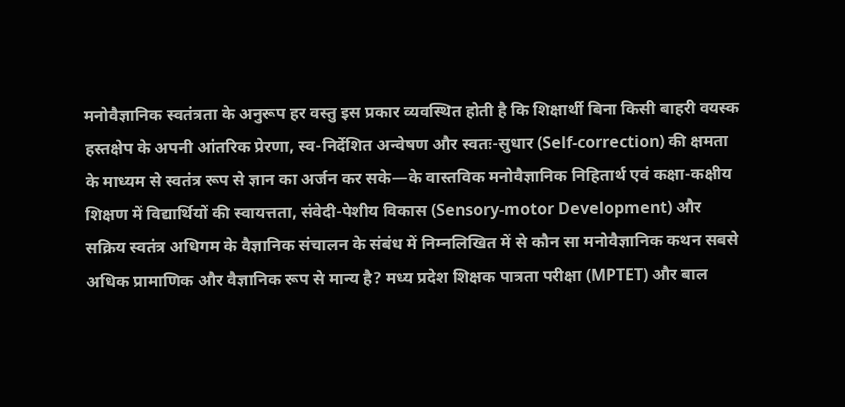मनोवैज्ञानिक स्वतंत्रता के अनुरूप हर वस्तु इस प्रकार व्यवस्थित होती है कि शिक्षार्थी बिना किसी बाहरी वयस्क हस्तक्षेप के अपनी आंतरिक प्रेरणा, स्व-निर्देशित अन्वेषण और स्वतः-सुधार (Self-correction) की क्षमता के माध्यम से स्वतंत्र रूप से ज्ञान का अर्जन कर सके—के वास्तविक मनोवैज्ञानिक निहितार्थ एवं कक्षा-कक्षीय शिक्षण में विद्यार्थियों की स्वायत्तता, संवेदी-पेशीय विकास (Sensory-motor Development) और सक्रिय स्वतंत्र अधिगम के वैज्ञानिक संचालन के संबंध में निम्नलिखित में से कौन सा मनोवैज्ञानिक कथन सबसे अधिक प्रामाणिक और वैज्ञानिक रूप से मान्य है? मध्य प्रदेश शिक्षक पात्रता परीक्षा (MPTET) और बाल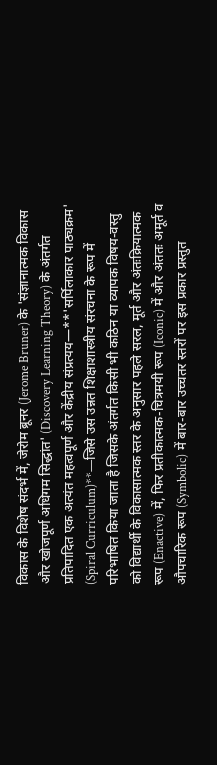विकास के विशेष संदर्भ में, जेरोम ब्रूनर (Jerome Bruner) के 'संज्ञानात्मक विकास और खोजपूर्ण अधिगम सिद्धांत' (Discovery Learning Theory) के अंतर्गत प्रतिपादित एक अत्यंत महत्वपूर्ण और केंद्रीय संप्रत्यय—**'सर्पिलाकार पाठ्यक्रम' (Spiral Curriculum)**—जिसे उस उन्नत शिक्षाशास्त्रीय संरचना के रूप में परिभाषित किया जाता है जिसके अंतर्गत किसी भी कठिन या व्यापक विषय-वस्तु को विद्यार्थी के विकासात्मक स्तर के अनुसार पहले सरल, मूर्त और अंतःक्रियात्मक रूप (Enactive) में, फिर प्रतीकात्मक-चित्रमयी रूप (Iconic) में और अंततः अमूर्त व औपचारिक रूप (Symbolic) में बार-बार उच्चतर स्तरों पर इस प्रकार प्रस्तुत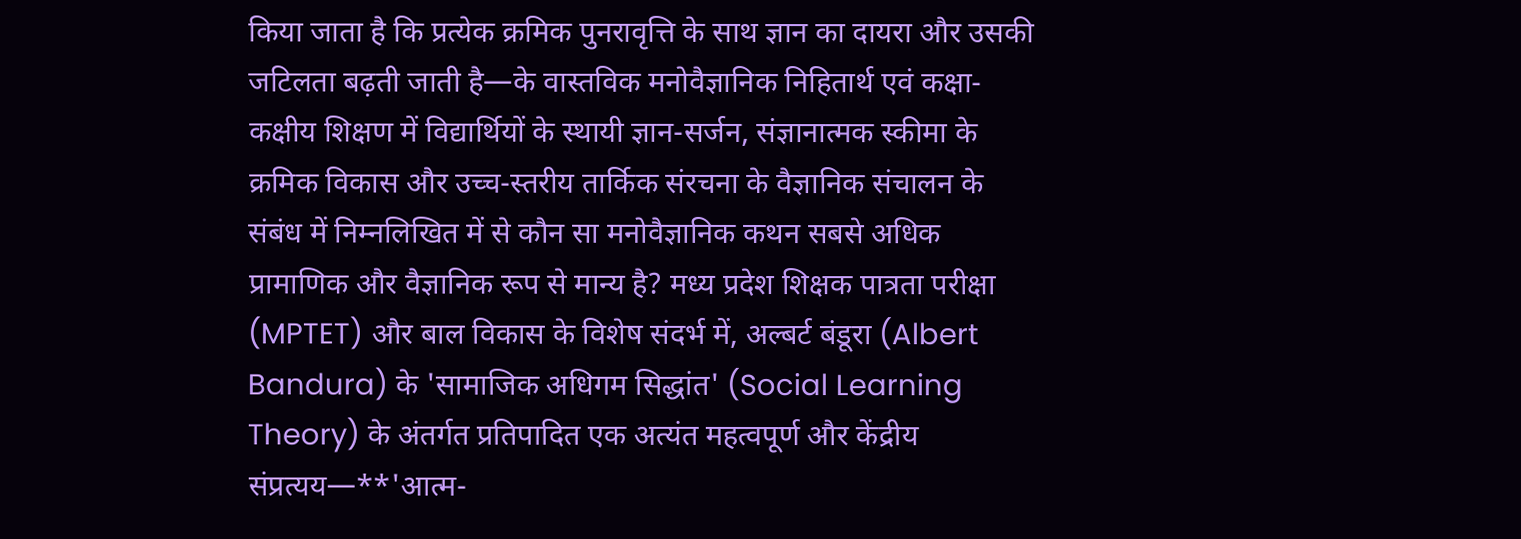किया जाता है कि प्रत्येक क्रमिक पुनरावृत्ति के साथ ज्ञान का दायरा और उसकी जटिलता बढ़ती जाती है—के वास्तविक मनोवैज्ञानिक निहितार्थ एवं कक्षा-कक्षीय शिक्षण में विद्यार्थियों के स्थायी ज्ञान-सर्जन, संज्ञानात्मक स्कीमा के क्रमिक विकास और उच्च-स्तरीय तार्किक संरचना के वैज्ञानिक संचालन के संबंध में निम्नलिखित में से कौन सा मनोवैज्ञानिक कथन सबसे अधिक प्रामाणिक और वैज्ञानिक रूप से मान्य है? मध्य प्रदेश शिक्षक पात्रता परीक्षा (MPTET) और बाल विकास के विशेष संदर्भ में, अल्बर्ट बंडूरा (Albert Bandura) के 'सामाजिक अधिगम सिद्धांत' (Social Learning Theory) के अंतर्गत प्रतिपादित एक अत्यंत महत्वपूर्ण और केंद्रीय संप्रत्यय—**'आत्म-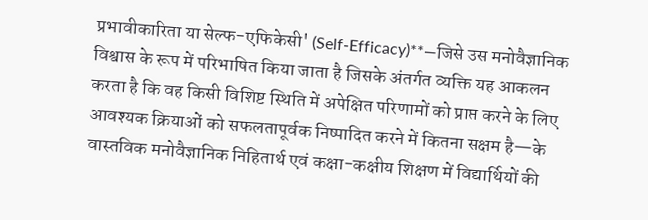प्रभावीकारिता या सेल्फ-एफिकेसी' (Self-Efficacy)**—जिसे उस मनोवैज्ञानिक विश्वास के रूप में परिभाषित किया जाता है जिसके अंतर्गत व्यक्ति यह आकलन करता है कि वह किसी विशिष्ट स्थिति में अपेक्षित परिणामों को प्राप्त करने के लिए आवश्यक क्रियाओं को सफलतापूर्वक निष्पादित करने में कितना सक्षम है—के वास्तविक मनोवैज्ञानिक निहितार्थ एवं कक्षा-कक्षीय शिक्षण में विद्यार्थियों की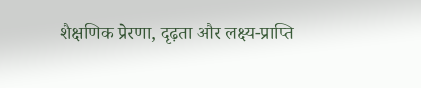शैक्षणिक प्रेरणा, दृढ़ता और लक्ष्य-प्राप्ति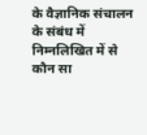के वैज्ञानिक संचालन के संबंध में निम्नलिखित में से कौन सा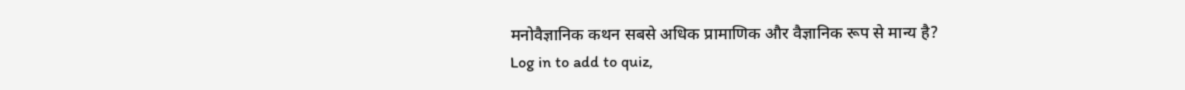मनोवैज्ञानिक कथन सबसे अधिक प्रामाणिक और वैज्ञानिक रूप से मान्य है?
Log in to add to quiz,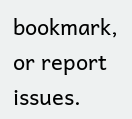bookmark, or report issues.